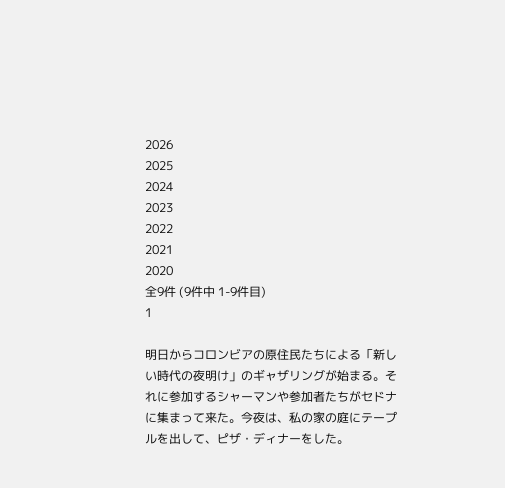2026
2025
2024
2023
2022
2021
2020
全9件 (9件中 1-9件目)
1

明日からコロンビアの原住民たちによる「新しい時代の夜明け」のギャザリングが始まる。それに参加するシャーマンや参加者たちがセドナに集まって来た。今夜は、私の家の庭にテープルを出して、ピザ・ディナーをした。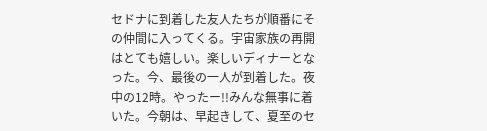セドナに到着した友人たちが順番にその仲間に入ってくる。宇宙家族の再開はとても嬉しい。楽しいディナーとなった。今、最後の一人が到着した。夜中の12時。やったー!!みんな無事に着いた。今朝は、早起きして、夏至のセ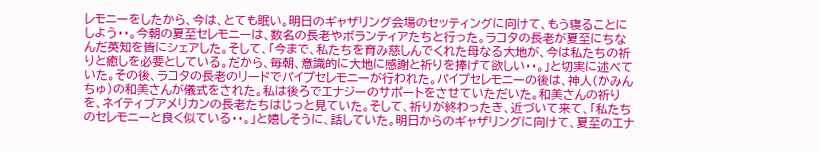レモニーをしたから、今は、とても眠い。明日のギャザリング会場のセッティングに向けて、もう寝ることにしよう・・。今朝の夏至セレモニーは、数名の長老やボランティアたちと行った。ラコタの長老が夏至にちなんだ英知を皆にシェアした。そして、「今まで、私たちを育み慈しんでくれた母なる大地が、今は私たちの祈りと癒しを必要としている。だから、毎朝、意識的に大地に感謝と祈りを捧げて欲しい・・。」と切実に述べていた。その後、ラコタの長老のリードでパイプセレモニーが行われた。パイプセレモニーの後は、神人(かみんちゅ)の和美さんが儀式をされた。私は後ろでエナジーのサポートをさせていただいた。和美さんの祈りを、ネイティブアメリカンの長老たちはじっと見ていた。そして、祈りが終わったき、近づいて来て、「私たちのセレモニーと良く似ている・・。」と嬉しそうに、話していた。明日からのギャザリングに向けて、夏至のエナ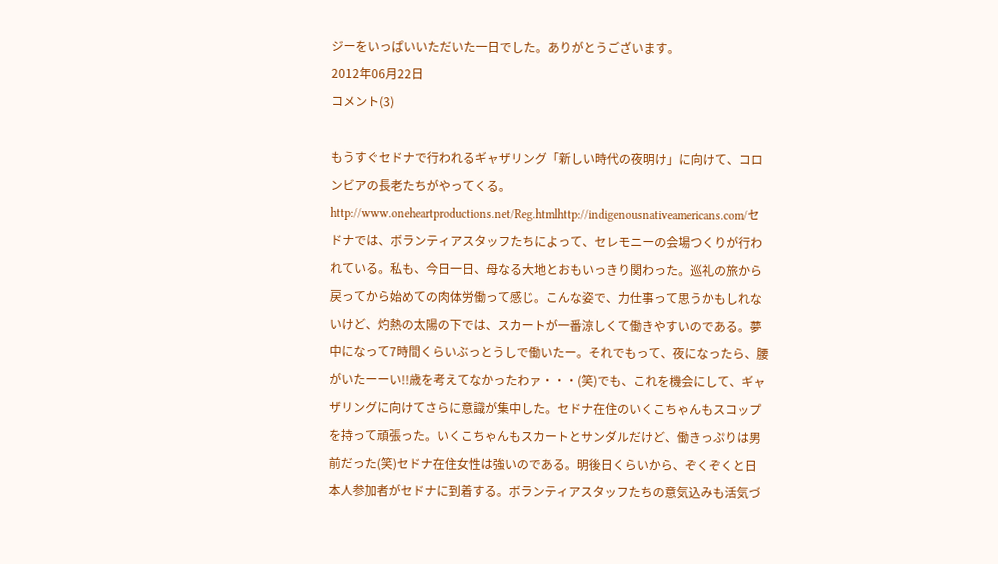ジーをいっぱいいただいた一日でした。ありがとうございます。
2012年06月22日
コメント(3)

もうすぐセドナで行われるギャザリング「新しい時代の夜明け」に向けて、コロンビアの長老たちがやってくる。http://www.oneheartproductions.net/Reg.htmlhttp://indigenousnativeamericans.com/セドナでは、ボランティアスタッフたちによって、セレモニーの会場つくりが行われている。私も、今日一日、母なる大地とおもいっきり関わった。巡礼の旅から戻ってから始めての肉体労働って感じ。こんな姿で、力仕事って思うかもしれないけど、灼熱の太陽の下では、スカートが一番涼しくて働きやすいのである。夢中になって7時間くらいぶっとうしで働いたー。それでもって、夜になったら、腰がいたーーい!!歳を考えてなかったわァ・・・(笑)でも、これを機会にして、ギャザリングに向けてさらに意識が集中した。セドナ在住のいくこちゃんもスコップを持って頑張った。いくこちゃんもスカートとサンダルだけど、働きっぷりは男前だった(笑)セドナ在住女性は強いのである。明後日くらいから、ぞくぞくと日本人参加者がセドナに到着する。ボランティアスタッフたちの意気込みも活気づ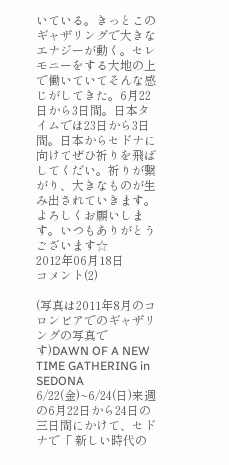いている。きっとこのギャザリングで大きなエナジーが動く。セレモニーをする大地の上で働いていてそんな感じがしてきた。6月22日から3日間。日本タイムでは23日から3日間。日本からセドナに向けてぜひ祈りを飛ばしてくだい。祈りが繋がり、大きなものが生み出されていきます。よろしくお願いします。いつもありがとうございます☆
2012年06月18日
コメント(2)

(写真は2011年8月のコロンビアでのギャザリングの写真です)DAWN OF A NEW TIME GATHERING in SEDONA 6/22(金)~6/24(日)来週の6月22日から24日の三日間にかけて、セドナで「 新しい時代の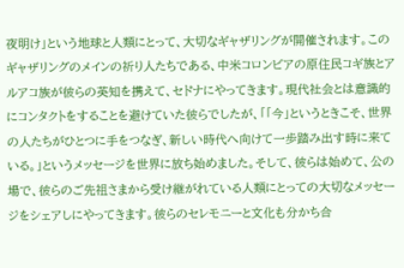夜明け」という地球と人類にとって、大切なギャザリングが開催されます。このギャザリングのメインの祈り人たちである、中米コロンビアの原住民コギ族とアルアコ族が彼らの英知を携えて、セドナにやってきます。現代社会とは意識的にコンタクトをすることを避けていた彼らでしたが、「「今」というときこそ、世界の人たちがひとつに手をつなぎ、新しい時代へ向けて一歩踏み出す時に来ている。」というメッセージを世界に放ち始めました。そして、彼らは始めて、公の場で、彼らのご先祖さまから受け継がれている人類にとっての大切なメッセージをシェアしにやってきます。彼らのセレモニーと文化も分かち合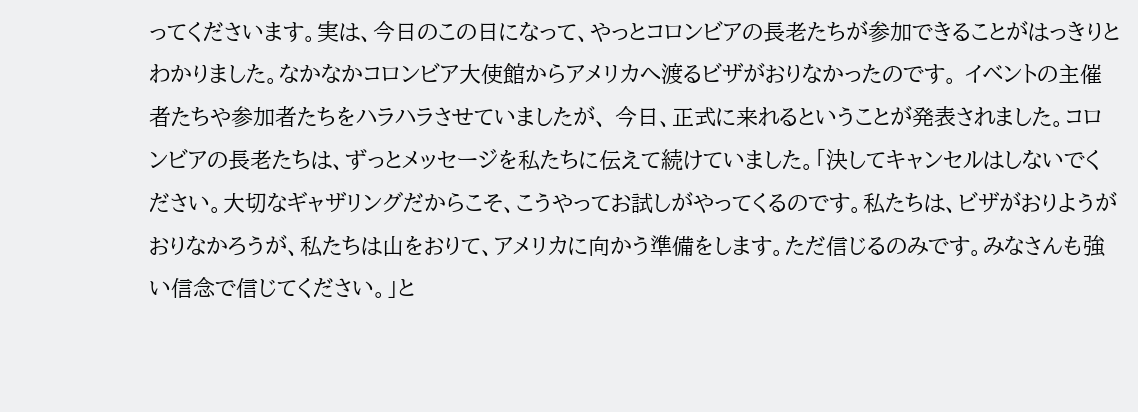ってくださいます。実は、今日のこの日になって、やっとコロンビアの長老たちが参加できることがはっきりとわかりました。なかなかコロンビア大使館からアメリカへ渡るビザがおりなかったのです。 イベントの主催者たちや参加者たちをハラハラさせていましたが、 今日、正式に来れるということが発表されました。コロンビアの長老たちは、ずっとメッセージを私たちに伝えて続けていました。「決してキャンセルはしないでください。大切なギャザリングだからこそ、こうやってお試しがやってくるのです。私たちは、ビザがおりようがおりなかろうが、私たちは山をおりて、アメリカに向かう準備をします。ただ信じるのみです。みなさんも強い信念で信じてください。」と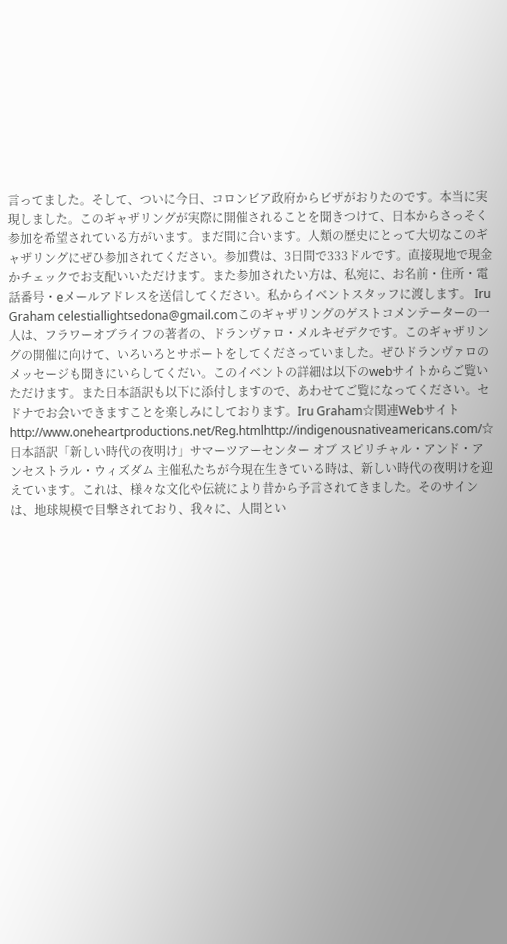言ってました。そして、ついに今日、コロンビア政府からビザがおりたのです。本当に実現しました。このギャザリングが実際に開催されることを聞きつけて、日本からさっそく参加を希望されている方がいます。まだ間に合います。人類の歴史にとって大切なこのギャザリングにぜひ参加されてください。参加費は、3日間で333ドルです。直接現地で現金かチェックでお支配いいただけます。また参加されたい方は、私宛に、お名前・住所・電話番号・eメールアドレスを送信してください。私からイベントスタッフに渡します。 Iru Graham celestiallightsedona@gmail.comこのギャザリングのゲストコメンテーターの一人は、フラワーオブライフの著者の、ドランヴァロ・メルキゼデクです。このギャザリングの開催に向けて、いろいろとサポートをしてくださっていました。ぜひドランヴァロのメッセージも聞きにいらしてくだい。このイベントの詳細は以下のwebサイトからご覧いただけます。また日本語訳も以下に添付しますので、あわせてご覧になってください。セドナでお会いできますことを楽しみにしております。Iru Graham☆関連Webサイトhttp://www.oneheartproductions.net/Reg.htmlhttp://indigenousnativeamericans.com/☆日本語訳「新しい時代の夜明け」サマーツアーセンター オブ スピリチャル・アンド・アンセストラル・ウィズダム 主催私たちが今現在生きている時は、新しい時代の夜明けを迎えています。これは、様々な文化や伝統により昔から予言されてきました。そのサインは、地球規模で目撃されており、我々に、人間とい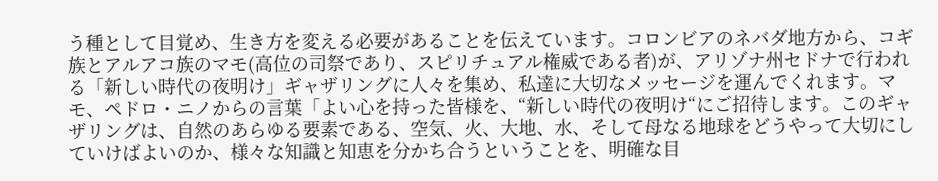う種として目覚め、生き方を変える必要があることを伝えています。コロンビアのネバダ地方から、コギ族とアルアコ族のマモ(高位の司祭であり、スピリチュアル権威である者)が、アリゾナ州セドナで行われる「新しい時代の夜明け」ギャザリングに人々を集め、私達に大切なメッセージを運んでくれます。マモ、ペドロ・ニノからの言葉「よい心を持った皆様を、“新しい時代の夜明け“にご招待します。このギャザリングは、自然のあらゆる要素である、空気、火、大地、水、そして母なる地球をどうやって大切にしていけばよいのか、様々な知識と知恵を分かち合うということを、明確な目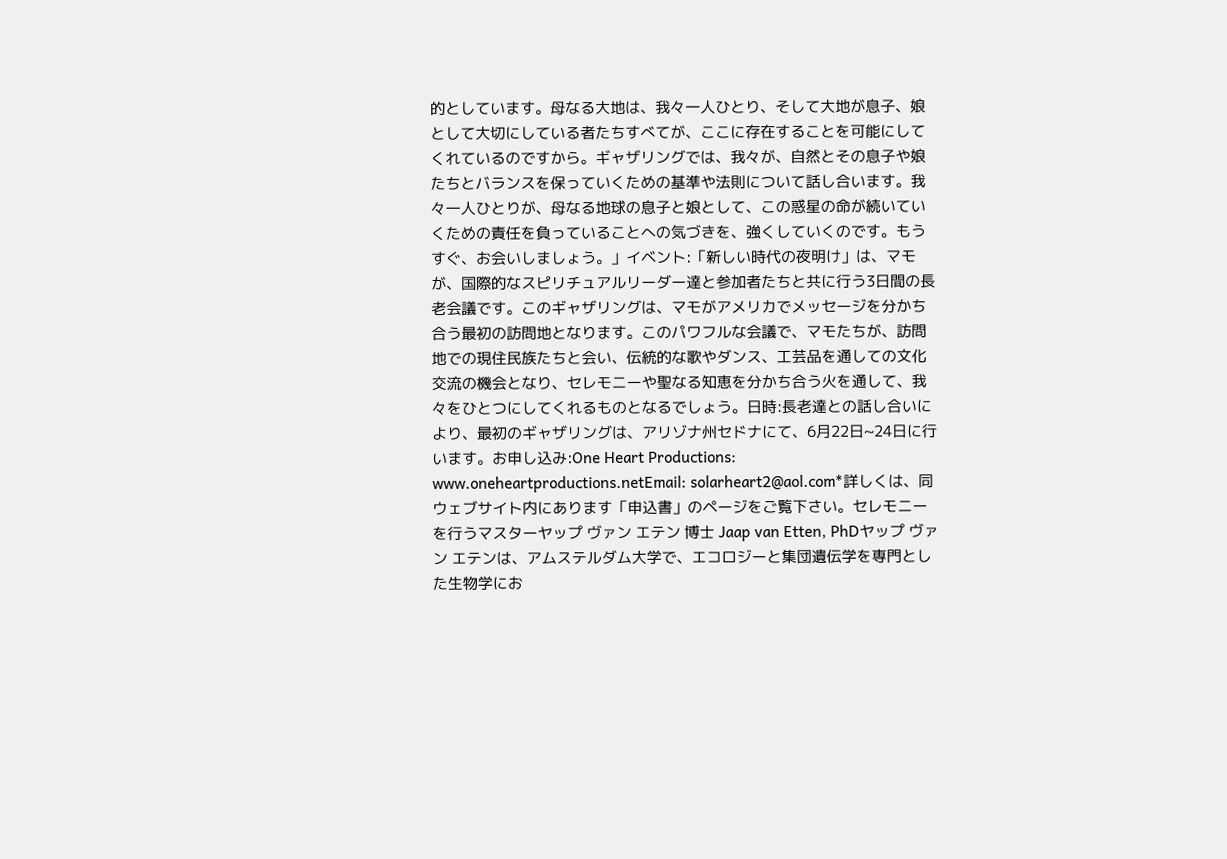的としています。母なる大地は、我々一人ひとり、そして大地が息子、娘として大切にしている者たちすべてが、ここに存在することを可能にしてくれているのですから。ギャザリングでは、我々が、自然とその息子や娘たちとバランスを保っていくための基準や法則について話し合います。我々一人ひとりが、母なる地球の息子と娘として、この惑星の命が続いていくための責任を負っていることへの気づきを、強くしていくのです。もうすぐ、お会いしましょう。」イベント:「新しい時代の夜明け」は、マモが、国際的なスピリチュアルリーダー達と参加者たちと共に行う3日間の長老会議です。このギャザリングは、マモがアメリカでメッセージを分かち合う最初の訪問地となります。このパワフルな会議で、マモたちが、訪問地での現住民族たちと会い、伝統的な歌やダンス、工芸品を通しての文化交流の機会となり、セレモニーや聖なる知恵を分かち合う火を通して、我々をひとつにしてくれるものとなるでしょう。日時:長老達との話し合いにより、最初のギャザリングは、アリゾナ州セドナにて、6月22日~24日に行います。お申し込み:One Heart Productions: www.oneheartproductions.netEmail: solarheart2@aol.com*詳しくは、同ウェブサイト内にあります「申込書」のページをご覧下さい。セレモニーを行うマスターヤップ ヴァン エテン 博士 Jaap van Etten, PhDヤップ ヴァン エテンは、アムステルダム大学で、エコロジーと集団遺伝学を専門とした生物学にお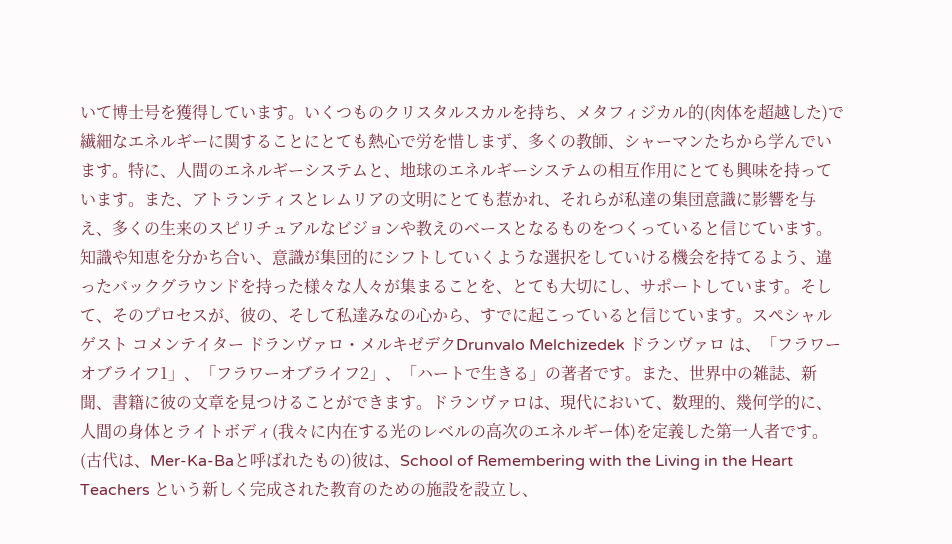いて博士号を獲得しています。いくつものクリスタルスカルを持ち、メタフィジカル的(肉体を超越した)で繊細なエネルギーに関することにとても熱心で労を惜しまず、多くの教師、シャーマンたちから学んでいます。特に、人間のエネルギーシステムと、地球のエネルギーシステムの相互作用にとても興味を持っています。また、アトランティスとレムリアの文明にとても惹かれ、それらが私達の集団意識に影響を与え、多くの生来のスピリチュアルなビジョンや教えのベースとなるものをつくっていると信じています。知識や知恵を分かち合い、意識が集団的にシフトしていくような選択をしていける機会を持てるよう、違ったバックグラウンドを持った様々な人々が集まることを、とても大切にし、サポートしています。そして、そのプロセスが、彼の、そして私達みなの心から、すでに起こっていると信じています。スペシャルゲスト コメンテイター ドランヴァロ・メルキゼデクDrunvalo Melchizedek ドランヴァロ は、「フラワーオブライフ1」、「フラワーオブライフ2」、「ハートで生きる」の著者です。また、世界中の雑誌、新聞、書籍に彼の文章を見つけることができます。ドランヴァロは、現代において、数理的、幾何学的に、人間の身体とライトボディ(我々に内在する光のレベルの高次のエネルギー体)を定義した第一人者です。(古代は、Mer-Ka-Baと呼ばれたもの)彼は、School of Remembering with the Living in the Heart Teachers という新しく完成された教育のための施設を設立し、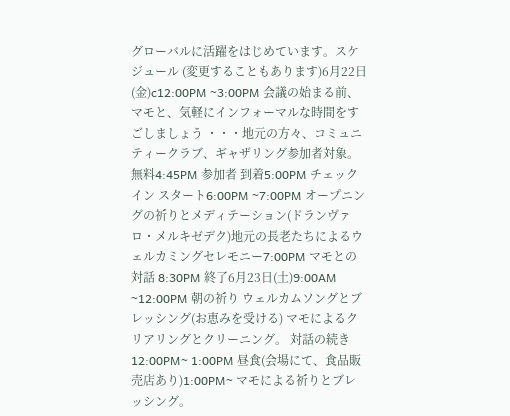グローバルに活躍をはじめています。スケジュール (変更することもあります)6月22日(金)c12:00PM ~3:00PM 会議の始まる前、マモと、気軽にインフォーマルな時間をすごしましょう ・・・地元の方々、コミュニティークラブ、ギャザリング参加者対象。無料4:45PM 参加者 到着5:00PM チェックイン スタート6:00PM ~7:00PM オープニングの祈りとメディテーション(ドランヴァロ・メルキゼデク)地元の長老たちによるウェルカミングセレモニー7:00PM マモとの対話 8:30PM 終了6月23日(土)9:00AM ~12:00PM 朝の祈り ウェルカムソングとブレッシング(お恵みを受ける) マモによるクリアリングとクリーニング。 対話の続き12:00PM~ 1:00PM 昼食(会場にて、食品販売店あり)1:00PM~ マモによる祈りとブレッシング。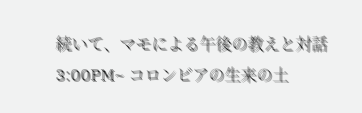続いて、マモによる午後の教えと対話3:00PM~ コロンビアの生来の土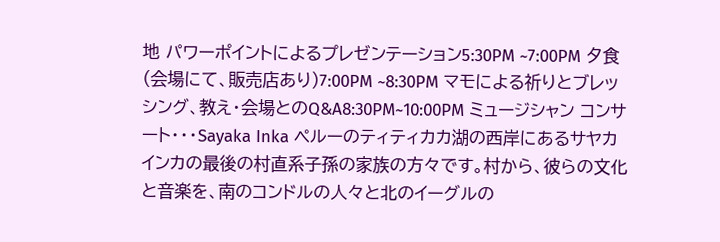地 パワーポイントによるプレゼンテーション5:30PM ~7:00PM 夕食(会場にて、販売店あり)7:00PM ~8:30PM マモによる祈りとブレッシング、教え・会場とのQ&A8:30PM~10:00PM ミュージシャン コンサート・・・Sayaka Inka ペルーのティティカカ湖の西岸にあるサヤカ インカの最後の村直系子孫の家族の方々です。村から、彼らの文化と音楽を、南のコンドルの人々と北のイーグルの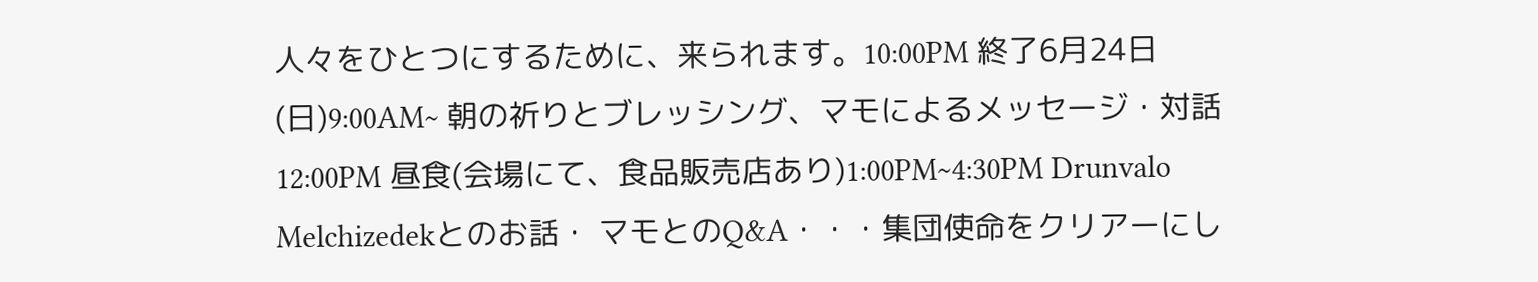人々をひとつにするために、来られます。10:00PM 終了6月24日(日)9:00AM~ 朝の祈りとブレッシング、マモによるメッセージ・対話12:00PM 昼食(会場にて、食品販売店あり)1:00PM~4:30PM Drunvalo Melchizedekとのお話・ マモとのQ&A・・・集団使命をクリアーにし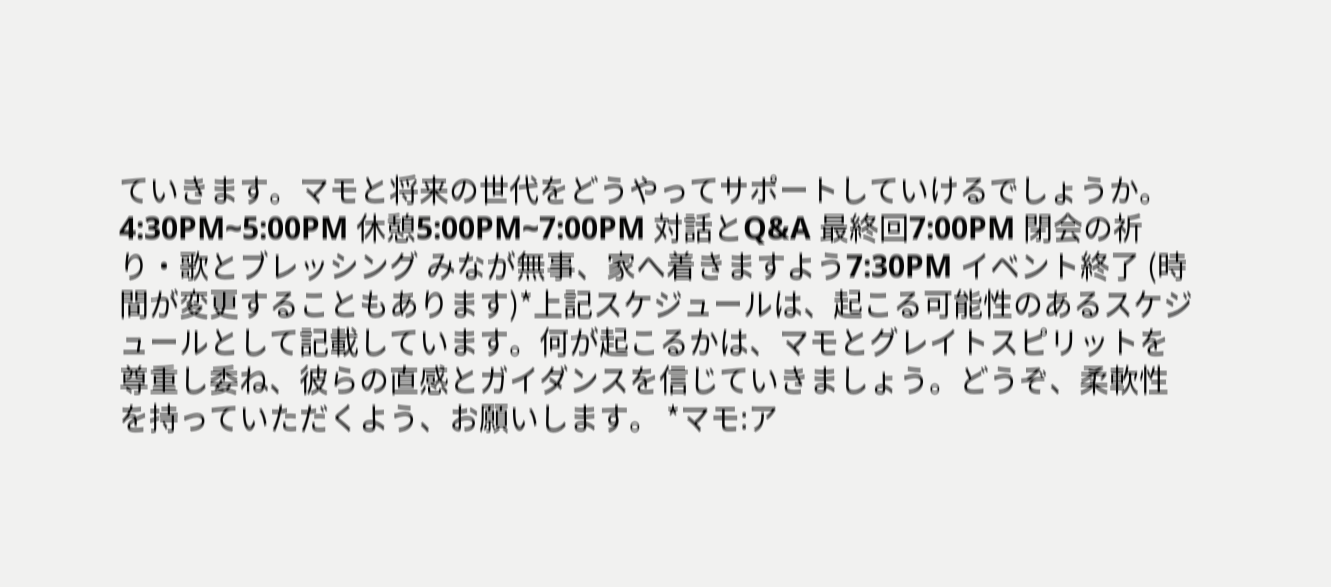ていきます。マモと将来の世代をどうやってサポートしていけるでしょうか。4:30PM~5:00PM 休憩5:00PM~7:00PM 対話とQ&A 最終回7:00PM 閉会の祈り・歌とブレッシング みなが無事、家へ着きますよう7:30PM イベント終了 (時間が変更することもあります)*上記スケジュールは、起こる可能性のあるスケジュールとして記載しています。何が起こるかは、マモとグレイトスピリットを尊重し委ね、彼らの直感とガイダンスを信じていきましょう。どうぞ、柔軟性を持っていただくよう、お願いします。 *マモ:ア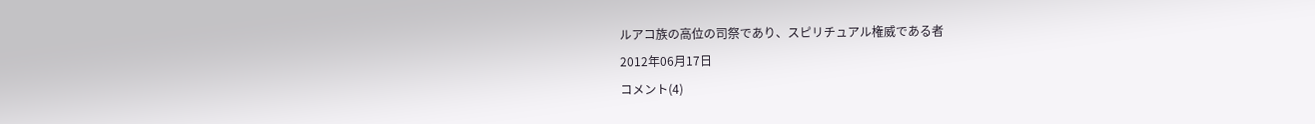ルアコ族の高位の司祭であり、スピリチュアル権威である者
2012年06月17日
コメント(4)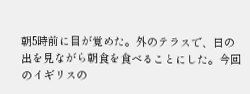朝5時前に目が覚めた。外のテラスで、日の出を見ながら朝食を食べることにした。今回のイギリスの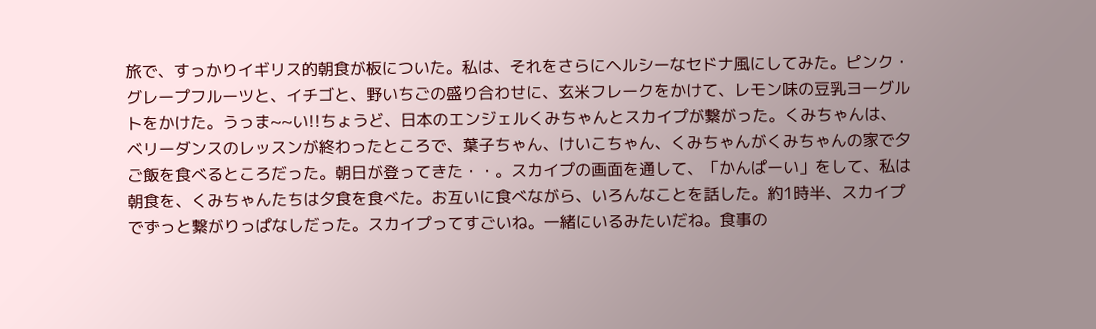旅で、すっかりイギリス的朝食が板についた。私は、それをさらにヘルシーなセドナ風にしてみた。ピンク・グレープフルーツと、イチゴと、野いちごの盛り合わせに、玄米フレークをかけて、レモン味の豆乳ヨーグルトをかけた。うっま~~い!!ちょうど、日本のエンジェルくみちゃんとスカイプが繋がった。くみちゃんは、ベリーダンスのレッスンが終わったところで、葉子ちゃん、けいこちゃん、くみちゃんがくみちゃんの家で夕ご飯を食べるところだった。朝日が登ってきた・・。スカイプの画面を通して、「かんぱーい」をして、私は朝食を、くみちゃんたちは夕食を食べた。お互いに食べながら、いろんなことを話した。約1時半、スカイプでずっと繋がりっぱなしだった。スカイプってすごいね。一緒にいるみたいだね。食事の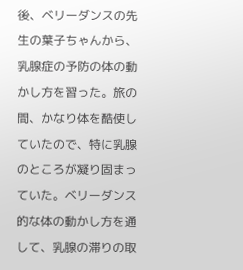後、ベリーダンスの先生の葉子ちゃんから、乳腺症の予防の体の動かし方を習った。旅の間、かなり体を酷使していたので、特に乳腺のところが凝り固まっていた。ベリーダンス的な体の動かし方を通して、乳腺の滞りの取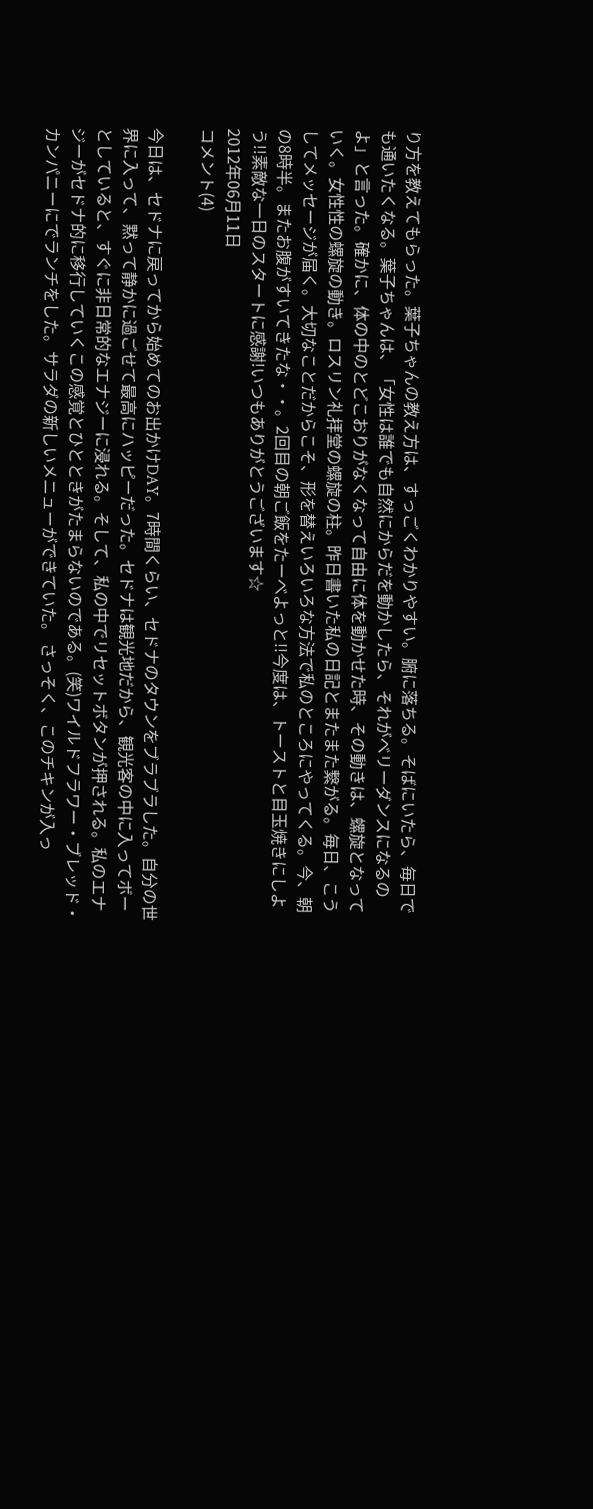り方を教えてもらった。葉子ちゃんの教え方は、すっごくわかりやすい。腑に落ちる。そばにいたら、毎日でも通いたくなる。葉子ちゃんは、「女性は誰でも自然にからだを動かしたら、それがベリーダンスになるのよ」と言った。確かに、体の中のとどこおりがなくなって自由に体を動かせた時、その動きは、螺旋となっていく。女性性の螺旋の動き。ロスリン礼拝堂の螺旋の柱。昨日書いた私の日記とまたまた繋がる。毎日、こうしてメッセージが届く。大切なことだからこそ、形を替えいろいろな方法で私のところにやってくる。今、朝の8時半。またお腹がすいてきたな・・。2回目の朝ご飯をたーべよっと!!今度は、トーストと目玉焼きにしよう!!素敵な一日のスタートに感謝!いつもありがとうございます☆
2012年06月11日
コメント(4)

今日は、セドナに戻ってから始めてのお出かけDAY。7時間くらい、セドナのタウンをブラブラした。自分の世界に入って、黙って静かに過ごせて最高にハッピーだった。セドナは観光地だから、観光客の中に入ってボーとしていると、すぐに非日常的なエナジーに浸れる。そして、私の中でリセットボタンが押される。私のエナジーがセドナ的に移行していくこの感覚とひとときがたまらないのである。(笑)ワイルドフラワー・ブレッド・カンパニーにでランチをした。サラダの新しいメニューができていた。 さっそく、このチキンが入っ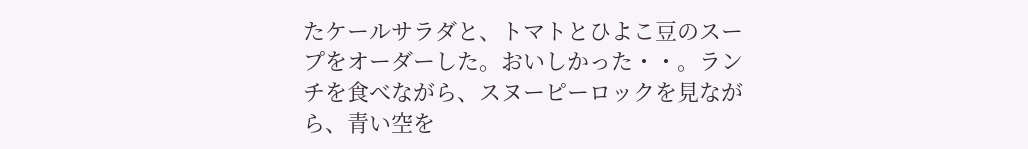たケールサラダと、トマトとひよこ豆のスープをオーダーした。おいしかった・・。ランチを食べながら、スヌーピーロックを見ながら、青い空を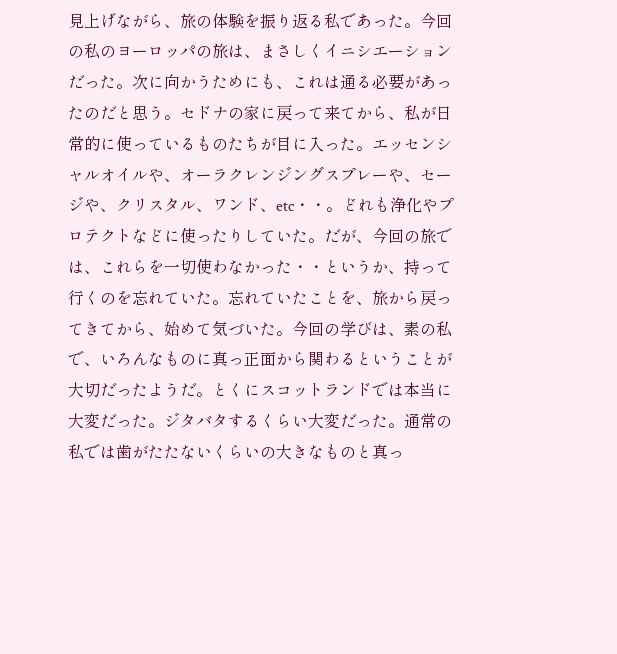見上げながら、旅の体験を振り返る私であった。今回の私のヨーロッパの旅は、まさしくイニシエーションだった。次に向かうためにも、これは通る必要があったのだと思う。セドナの家に戻って来てから、私が日常的に使っているものたちが目に入った。エッセンシャルオイルや、オーラクレンジングスプレーや、セージや、クリスタル、ワンド、etc・・。どれも浄化やプロテクトなどに使ったりしていた。だが、今回の旅では、これらを一切使わなかった・・というか、持って行くのを忘れていた。忘れていたことを、旅から戻ってきてから、始めて気づいた。今回の学びは、素の私で、いろんなものに真っ正面から関わるということが大切だったようだ。とくにスコットランドでは本当に大変だった。ジタバタするくらい大変だった。通常の私では歯がたたないくらいの大きなものと真っ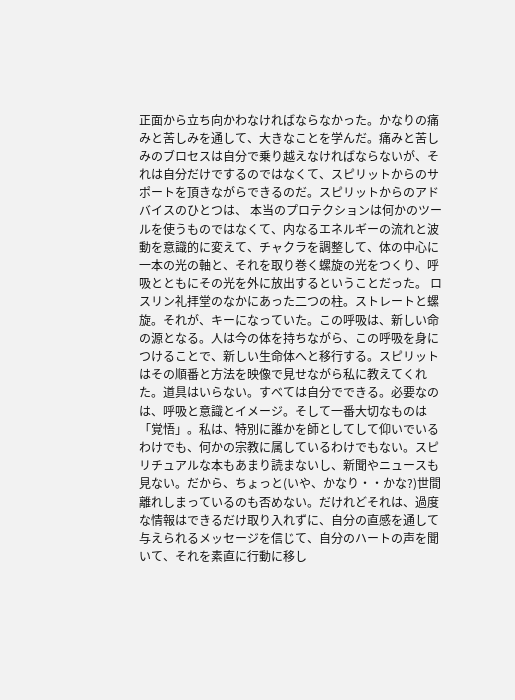正面から立ち向かわなければならなかった。かなりの痛みと苦しみを通して、大きなことを学んだ。痛みと苦しみのブロセスは自分で乗り越えなければならないが、それは自分だけでするのではなくて、スピリットからのサポートを頂きながらできるのだ。スピリットからのアドバイスのひとつは、 本当のプロテクションは何かのツールを使うものではなくて、内なるエネルギーの流れと波動を意識的に変えて、チャクラを調整して、体の中心に一本の光の軸と、それを取り巻く螺旋の光をつくり、呼吸とともにその光を外に放出するということだった。 ロスリン礼拝堂のなかにあった二つの柱。ストレートと螺旋。それが、キーになっていた。この呼吸は、新しい命の源となる。人は今の体を持ちながら、この呼吸を身につけることで、新しい生命体へと移行する。スピリットはその順番と方法を映像で見せながら私に教えてくれた。道具はいらない。すべては自分でできる。必要なのは、呼吸と意識とイメージ。そして一番大切なものは「覚悟」。私は、特別に誰かを師としてして仰いでいるわけでも、何かの宗教に属しているわけでもない。スピリチュアルな本もあまり読まないし、新聞やニュースも見ない。だから、ちょっと(いや、かなり・・かな?)世間離れしまっているのも否めない。だけれどそれは、過度な情報はできるだけ取り入れずに、自分の直感を通して与えられるメッセージを信じて、自分のハートの声を聞いて、それを素直に行動に移し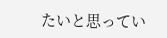たいと思ってい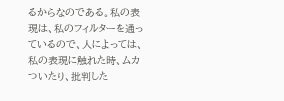るからなのである。私の表現は、私のフィルターを通っているので、人によっては、私の表現に触れた時、ムカついたり、批判した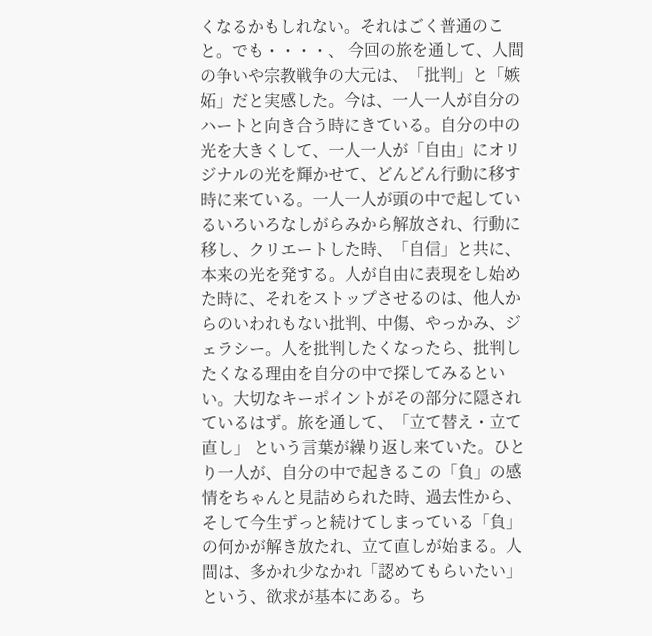くなるかもしれない。それはごく普通のこと。でも・・・・、 今回の旅を通して、人間の争いや宗教戦争の大元は、「批判」と「嫉妬」だと実感した。今は、一人一人が自分のハートと向き合う時にきている。自分の中の光を大きくして、一人一人が「自由」にオリジナルの光を輝かせて、どんどん行動に移す時に来ている。一人一人が頭の中で起しているいろいろなしがらみから解放され、行動に移し、クリエートした時、「自信」と共に、本来の光を発する。人が自由に表現をし始めた時に、それをストップさせるのは、他人からのいわれもない批判、中傷、やっかみ、ジェラシー。人を批判したくなったら、批判したくなる理由を自分の中で探してみるといい。大切なキーポイントがその部分に隠されているはず。旅を通して、「立て替え・立て直し」 という言葉が繰り返し来ていた。ひとり一人が、自分の中で起きるこの「負」の感情をちゃんと見詰められた時、過去性から、そして今生ずっと続けてしまっている「負」の何かが解き放たれ、立て直しが始まる。人間は、多かれ少なかれ「認めてもらいたい」という、欲求が基本にある。ち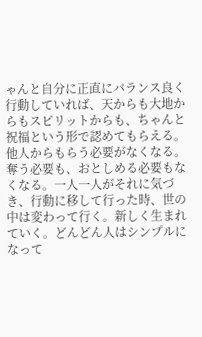ゃんと自分に正直にバランス良く行動していれば、天からも大地からもスピリットからも、ちゃんと祝福という形で認めてもらえる。他人からもらう必要がなくなる。奪う必要も、おとしめる必要もなくなる。一人一人がそれに気づき、行動に移して行った時、世の中は変わって行く。新しく生まれていく。どんどん人はシンプルになって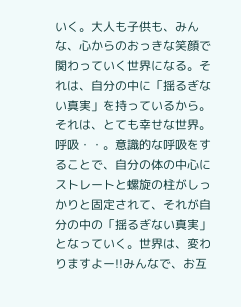いく。大人も子供も、みんな、心からのおっきな笑顔で関わっていく世界になる。それは、自分の中に「揺るぎない真実」を持っているから。それは、とても幸せな世界。呼吸・・。意識的な呼吸をすることで、自分の体の中心にストレートと螺旋の柱がしっかりと固定されて、それが自分の中の「揺るぎない真実」となっていく。世界は、変わりますよー!!みんなで、お互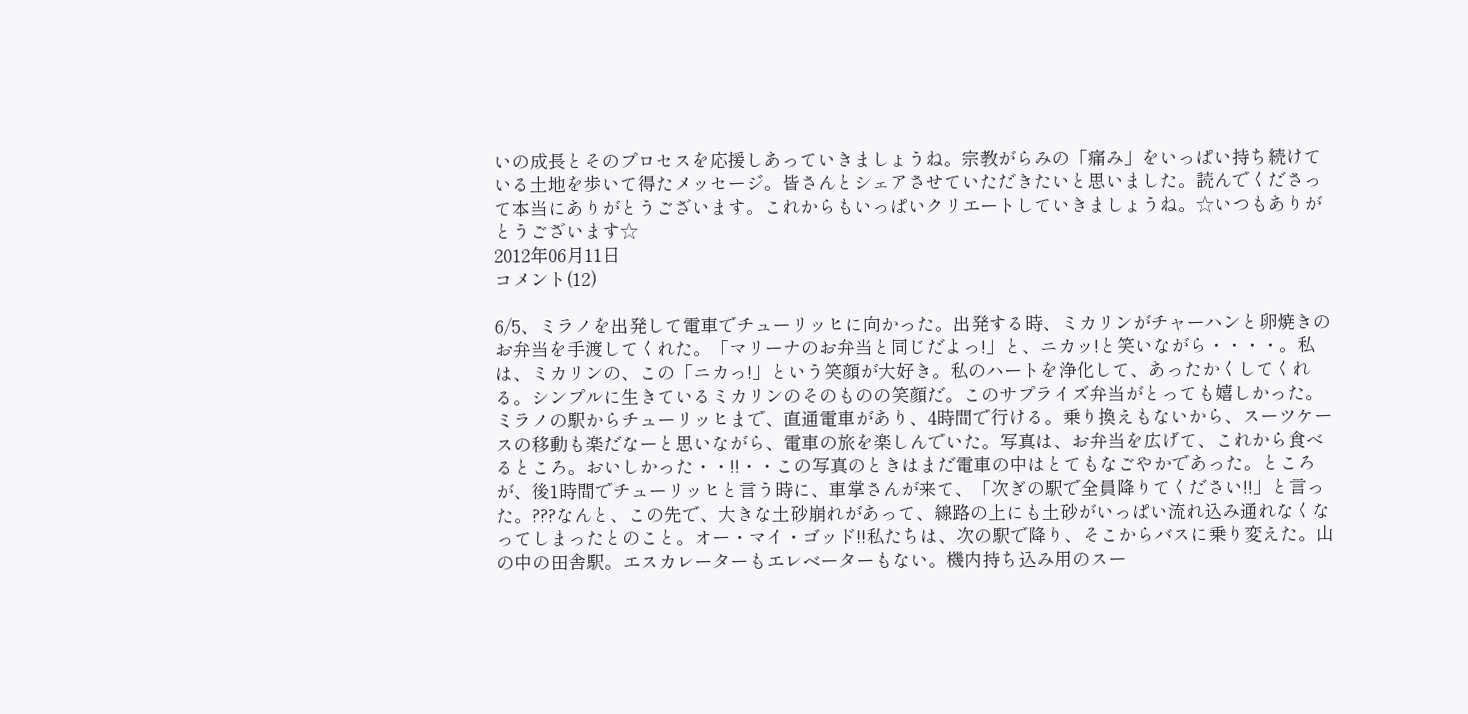いの成長とそのプロセスを応援しあっていきましょうね。宗教がらみの「痛み」をいっぱい持ち続けている土地を歩いて得たメッセージ。皆さんとシェアさせていただきたいと思いました。読んでくださって本当にありがとうございます。これからもいっぱいクリエートしていきましょうね。☆いつもありがとうございます☆
2012年06月11日
コメント(12)

6/5、ミラノを出発して電車でチューリッヒに向かった。出発する時、ミカリンがチャーハンと卵焼きのお弁当を手渡してくれた。「マリーナのお弁当と同じだよっ!」と、ニカッ!と笑いながら・・・・。私は、ミカリンの、この「ニカっ!」という笑顔が大好き。私のハートを浄化して、あったかくしてくれる。シンプルに生きているミカリンのそのものの笑顔だ。このサプライズ弁当がとっても嬉しかった。ミラノの駅からチューリッヒまで、直通電車があり、4時間で行ける。乗り換えもないから、スーツケースの移動も楽だなーと思いながら、電車の旅を楽しんでいた。写真は、お弁当を広げて、これから食べるところ。おいしかった・・!!・・この写真のときはまだ電車の中はとてもなごやかであった。ところが、後1時間でチューリッヒと言う時に、車掌さんが来て、「次ぎの駅で全員降りてください!!」と言った。???なんと、この先で、大きな土砂崩れがあって、線路の上にも土砂がいっぱい流れ込み通れなくなってしまったとのこと。オー・マイ・ゴッド!!私たちは、次の駅で降り、そこからバスに乗り変えた。山の中の田舎駅。エスカレーターもエレベーターもない。機内持ち込み用のスー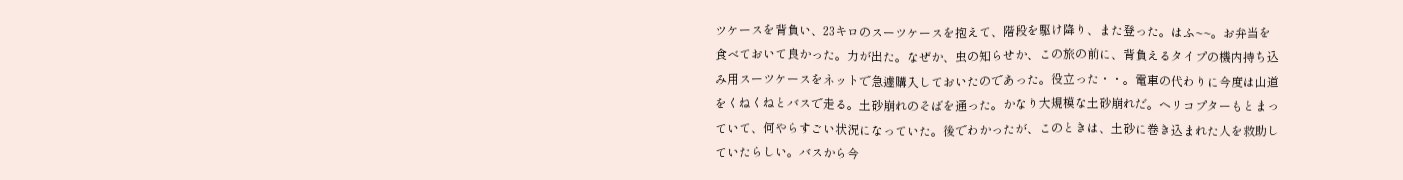ツケースを背負い、23キロのスーツケースを抱えて、階段を駆け降り、また登った。はふ~~。お弁当を食べておいて良かった。力が出た。なぜか、虫の知らせか、この旅の前に、背負えるタイプの機内持ち込み用スーツケースをネットで急遽購入しておいたのであった。役立った・・。電車の代わりに今度は山道をくねくねとバスで走る。土砂崩れのそばを通った。かなり大規模な土砂崩れだ。ヘリコプターもとまっていて、何やらすごい状況になっていた。後でわかったが、このときは、土砂に巻き込まれた人を救助していたらしい。バスから今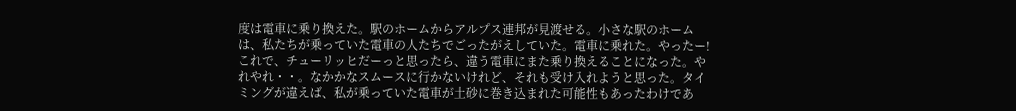度は電車に乗り換えた。駅のホームからアルプス連邦が見渡せる。小さな駅のホームは、私たちが乗っていた電車の人たちでごったがえしていた。電車に乗れた。やったー! これで、チューリッヒだーっと思ったら、違う電車にまた乗り換えることになった。やれやれ・・。なかかなスムースに行かないけれど、それも受け入れようと思った。タイミングが違えば、私が乗っていた電車が土砂に巻き込まれた可能性もあったわけであ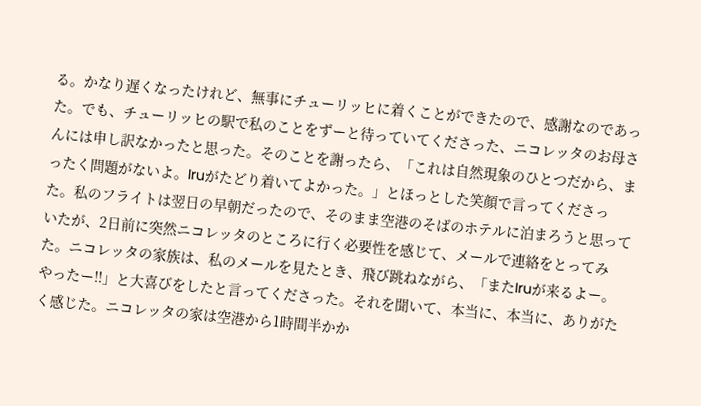る。かなり遅くなったけれど、無事にチューリッヒに着くことができたので、感謝なのであった。でも、チューリッヒの駅で私のことをずーと待っていてくださった、ニコレッタのお母さんには申し訳なかったと思った。そのことを謝ったら、「これは自然現象のひとつだから、まったく問題がないよ。Iruがたどり着いてよかった。」とほっとした笑顔で言ってくださった。私のフライトは翌日の早朝だったので、そのまま空港のそばのホテルに泊まろうと思っていたが、2日前に突然ニコレッタのところに行く必要性を感じて、メールで連絡をとってみた。ニコレッタの家族は、私のメールを見たとき、飛び跳ねながら、「またIruが来るよー。やったー!!」と大喜びをしたと言ってくださった。それを聞いて、本当に、本当に、ありがたく感じた。ニコレッタの家は空港から1時間半かか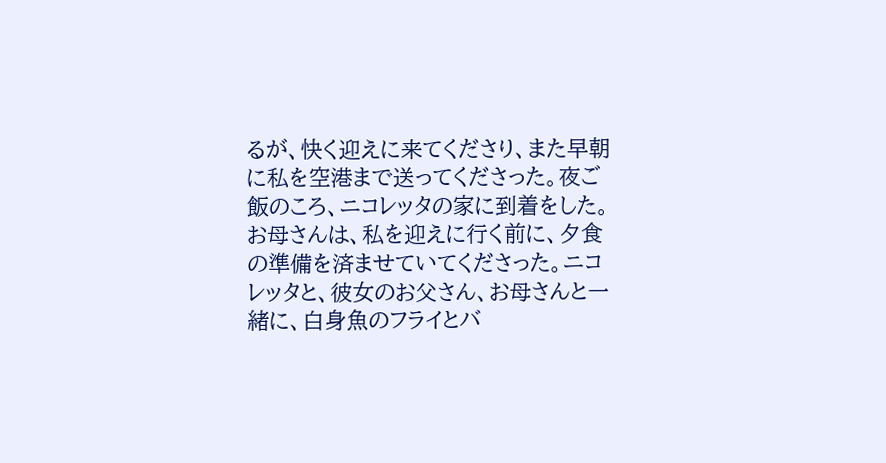るが、快く迎えに来てくださり、また早朝に私を空港まで送ってくださった。夜ご飯のころ、ニコレッタの家に到着をした。お母さんは、私を迎えに行く前に、夕食の準備を済ませていてくださった。ニコレッタと、彼女のお父さん、お母さんと一緒に、白身魚のフライとバ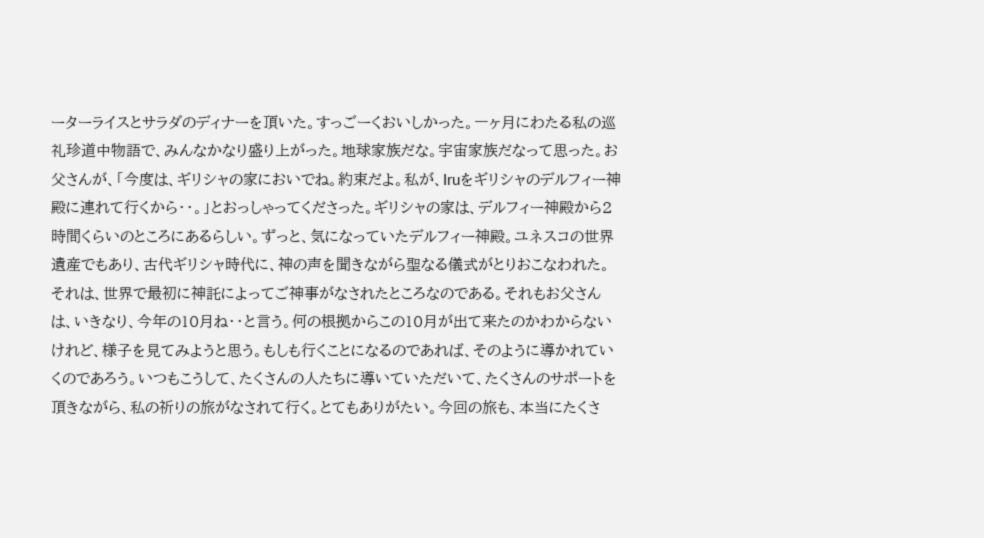ーターライスとサラダのディナーを頂いた。すっごーくおいしかった。一ヶ月にわたる私の巡礼珍道中物語で、みんなかなり盛り上がった。地球家族だな。宇宙家族だなって思った。お父さんが、「今度は、ギリシャの家においでね。約束だよ。私が、Iruをギリシャのデルフィー神殿に連れて行くから・・。」とおっしゃってくださった。ギリシャの家は、デルフィー神殿から2時間くらいのところにあるらしい。ずっと、気になっていたデルフィー神殿。ユネスコの世界遺産でもあり、古代ギリシャ時代に、神の声を聞きながら聖なる儀式がとりおこなわれた。それは、世界で最初に神託によってご神事がなされたところなのである。それもお父さんは、いきなり、今年の10月ね・・と言う。何の根拠からこの10月が出て来たのかわからないけれど、様子を見てみようと思う。もしも行くことになるのであれば、そのように導かれていくのであろう。いつもこうして、たくさんの人たちに導いていただいて、たくさんのサポートを頂きながら、私の祈りの旅がなされて行く。とてもありがたい。今回の旅も、本当にたくさ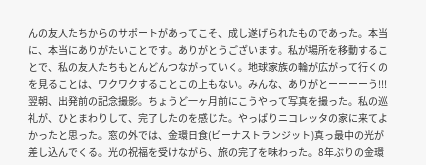んの友人たちからのサポートがあってこそ、成し遂げられたものであった。本当に、本当にありがたいことです。ありがとうございます。私が場所を移動することで、私の友人たちもとんどんつながっていく。地球家族の輪が広がって行くのを見ることは、ワクワクすることこの上もない。みんな、ありがとーーーーう!!!翌朝、出発前の記念撮影。ちょうど一ヶ月前にこうやって写真を撮った。私の巡礼が、ひとまわりして、完了したのを感じた。やっぱりニコレッタの家に来てよかったと思った。窓の外では、金環日食(ビーナストランジット)真っ最中の光が差し込んでくる。光の祝福を受けながら、旅の完了を味わった。8年ぶりの金環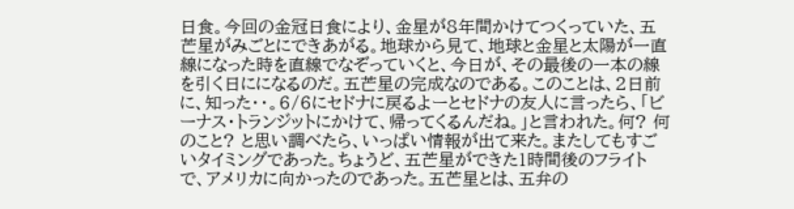日食。今回の金冠日食により、金星が8年間かけてつくっていた、五芒星がみごとにできあがる。地球から見て、地球と金星と太陽が一直線になった時を直線でなぞっていくと、今日が、その最後の一本の線を引く日にになるのだ。五芒星の完成なのである。このことは、2日前に、知った・・。6/6にセドナに戻るよーとセドナの友人に言ったら、「ビーナス・トランジットにかけて、帰ってくるんだね。」と言われた。何? 何のこと? と思い調べたら、いっぱい情報が出て来た。またしてもすごいタイミングであった。ちょうど、五芒星ができた1時間後のフライトで、アメリカに向かったのであった。五芒星とは、五弁の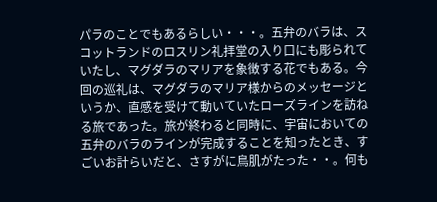パラのことでもあるらしい・・・。五弁のバラは、スコットランドのロスリン礼拝堂の入り口にも彫られていたし、マグダラのマリアを象徴する花でもある。今回の巡礼は、マグダラのマリア様からのメッセージというか、直感を受けて動いていたローズラインを訪ねる旅であった。旅が終わると同時に、宇宙においての五弁のバラのラインが完成することを知ったとき、すごいお計らいだと、さすがに鳥肌がたった・・。何も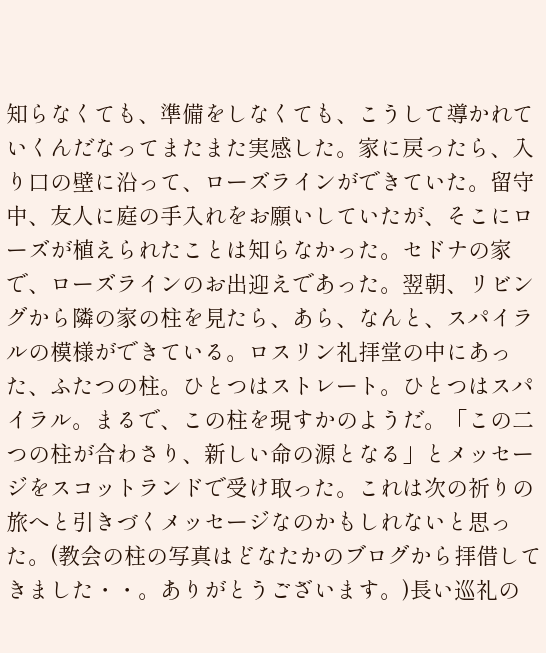知らなくても、準備をしなくても、こうして導かれていくんだなってまたまた実感した。家に戻ったら、入り口の壁に沿って、ローズラインができていた。留守中、友人に庭の手入れをお願いしていたが、そこにローズが植えられたことは知らなかった。セドナの家で、ローズラインのお出迎えであった。翌朝、リビングから隣の家の柱を見たら、あら、なんと、スパイラルの模様ができている。ロスリン礼拝堂の中にあった、ふたつの柱。ひとつはストレート。ひとつはスパイラル。まるで、この柱を現すかのようだ。「この二つの柱が合わさり、新しい命の源となる」とメッセージをスコットランドで受け取った。これは次の祈りの旅へと引きづくメッセージなのかもしれないと思った。(教会の柱の写真はどなたかのブログから拝借してきました・・。ありがとうございます。)長い巡礼の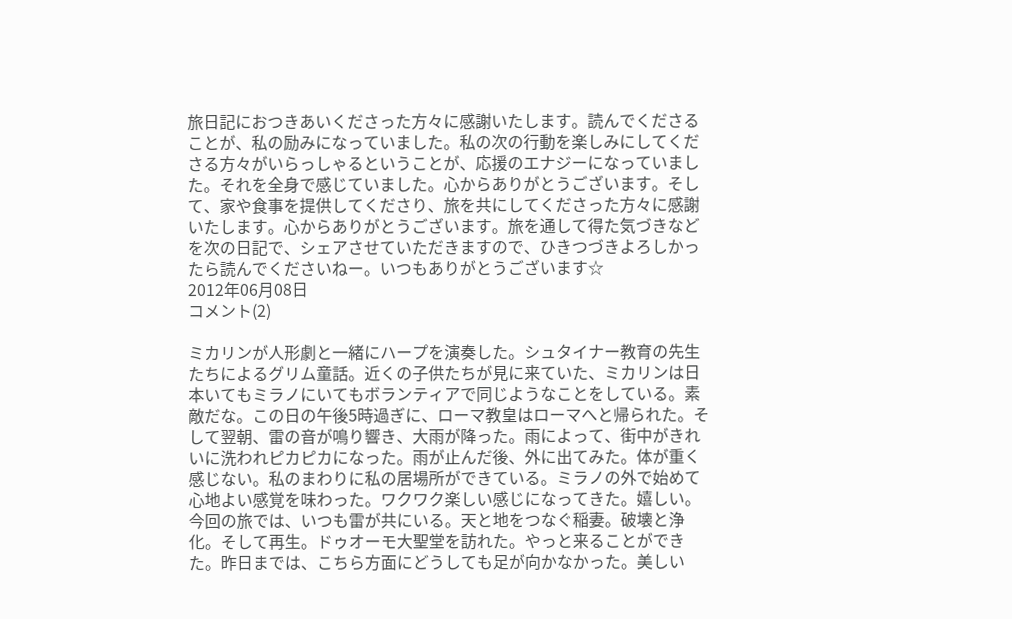旅日記におつきあいくださった方々に感謝いたします。読んでくださることが、私の励みになっていました。私の次の行動を楽しみにしてくださる方々がいらっしゃるということが、応援のエナジーになっていました。それを全身で感じていました。心からありがとうございます。そして、家や食事を提供してくださり、旅を共にしてくださった方々に感謝いたします。心からありがとうございます。旅を通して得た気づきなどを次の日記で、シェアさせていただきますので、ひきつづきよろしかったら読んでくださいねー。いつもありがとうございます☆
2012年06月08日
コメント(2)

ミカリンが人形劇と一緒にハープを演奏した。シュタイナー教育の先生たちによるグリム童話。近くの子供たちが見に来ていた、ミカリンは日本いてもミラノにいてもボランティアで同じようなことをしている。素敵だな。この日の午後5時過ぎに、ローマ教皇はローマへと帰られた。そして翌朝、雷の音が鳴り響き、大雨が降った。雨によって、街中がきれいに洗われピカピカになった。雨が止んだ後、外に出てみた。体が重く感じない。私のまわりに私の居場所ができている。ミラノの外で始めて心地よい感覚を味わった。ワクワク楽しい感じになってきた。嬉しい。今回の旅では、いつも雷が共にいる。天と地をつなぐ稲妻。破壊と浄化。そして再生。ドゥオーモ大聖堂を訪れた。やっと来ることができた。昨日までは、こちら方面にどうしても足が向かなかった。美しい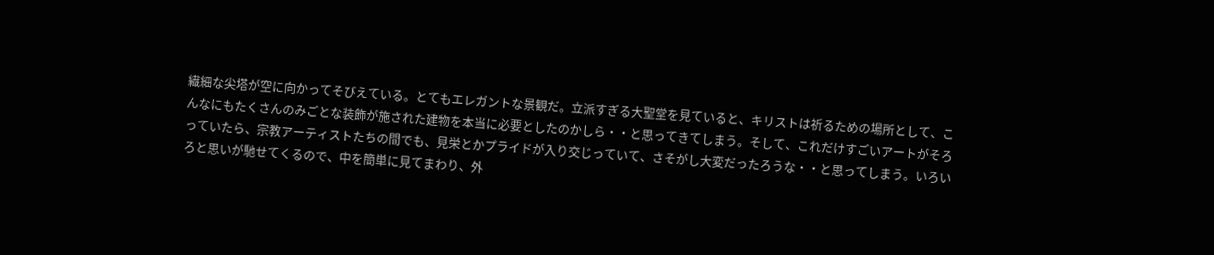繊細な尖塔が空に向かってそびえている。とてもエレガントな景観だ。立派すぎる大聖堂を見ていると、キリストは祈るための場所として、こんなにもたくさんのみごとな装飾が施された建物を本当に必要としたのかしら・・と思ってきてしまう。そして、これだけすごいアートがそろっていたら、宗教アーティストたちの間でも、見栄とかプライドが入り交じっていて、さそがし大変だったろうな・・と思ってしまう。いろいろと思いが馳せてくるので、中を簡単に見てまわり、外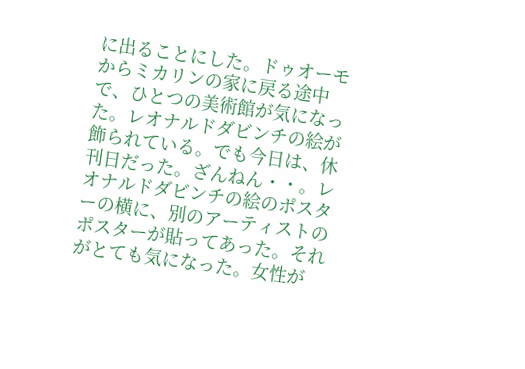に出ることにした。ドゥオーモからミカリンの家に戻る途中で、ひとつの美術館が気になった。レオナルドダビンチの絵が飾られている。でも今日は、休刊日だった。ざんねん・・。レオナルドダビンチの絵のポスターの横に、別のアーティストのポスターが貼ってあった。それがとても気になった。女性が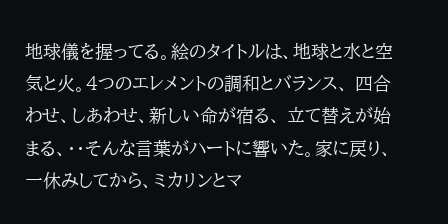地球儀を握ってる。絵のタイトルは、地球と水と空気と火。4つのエレメントの調和とバランス、 四合わせ、しあわせ、新しい命が宿る、 立て替えが始まる、・・そんな言葉がハートに響いた。家に戻り、一休みしてから、ミカリンとマ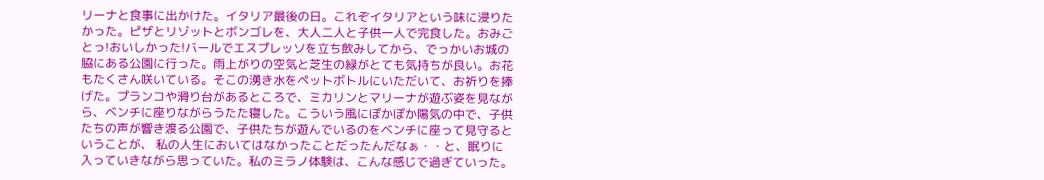リーナと食事に出かけた。イタリア最後の日。これぞイタリアという味に浸りたかった。ピザとリゾットとボンゴレを、大人二人と子供一人で完食した。おみごとっ!おいしかった!バールでエスプレッソを立ち飲みしてから、でっかいお城の脇にある公園に行った。雨上がりの空気と芝生の緑がとても気持ちが良い。お花もたくさん咲いている。そこの湧き水をペットボトルにいただいて、お祈りを捧げた。プランコや滑り台があるところで、ミカリンとマリーナが遊ぶ姿を見ながら、ベンチに座りながらうたた寝した。こういう風にぽかぽか陽気の中で、子供たちの声が響き渡る公園で、子供たちが遊んでいるのをベンチに座って見守るということが、 私の人生においてはなかったことだったんだなぁ・・と、眠りに入っていきながら思っていた。私のミラノ体験は、こんな感じで過ぎていった。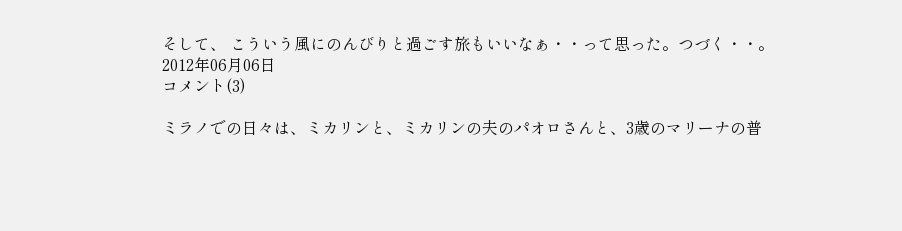そして、 こういう風にのんびりと過ごす旅もいいなぁ・・って思った。つづく・・。
2012年06月06日
コメント(3)

ミラノでの日々は、ミカリンと、ミカリンの夫のパオロさんと、3歳のマリーナの普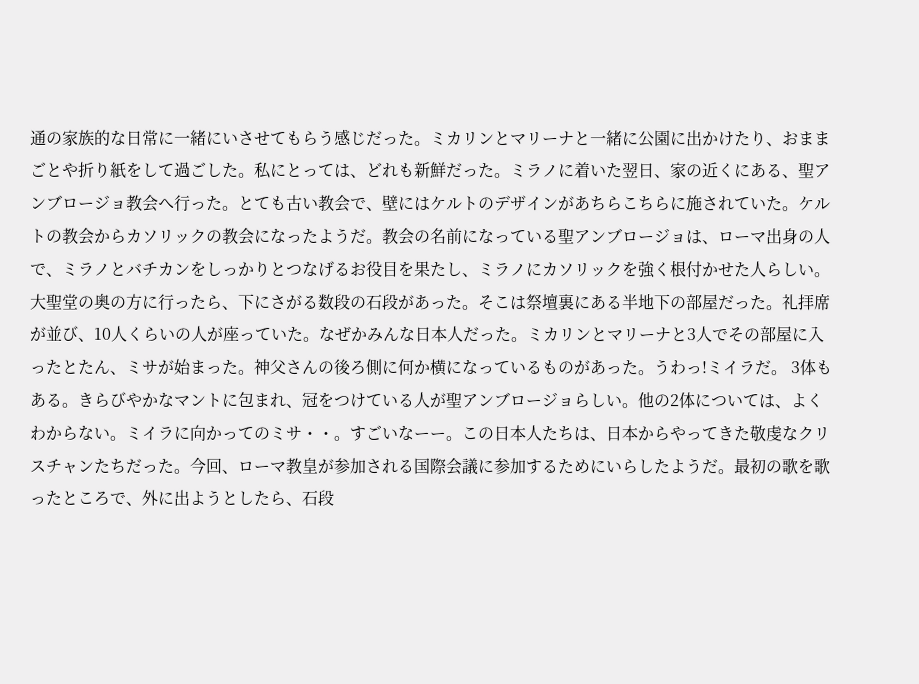通の家族的な日常に一緒にいさせてもらう感じだった。ミカリンとマリーナと一緒に公園に出かけたり、おままごとや折り紙をして過ごした。私にとっては、どれも新鮮だった。ミラノに着いた翌日、家の近くにある、聖アンブロージョ教会へ行った。とても古い教会で、壁にはケルトのデザインがあちらこちらに施されていた。ケルトの教会からカソリックの教会になったようだ。教会の名前になっている聖アンブロージョは、ローマ出身の人で、ミラノとバチカンをしっかりとつなげるお役目を果たし、ミラノにカソリックを強く根付かせた人らしい。大聖堂の奥の方に行ったら、下にさがる数段の石段があった。そこは祭壇裏にある半地下の部屋だった。礼拝席が並び、10人くらいの人が座っていた。なぜかみんな日本人だった。ミカリンとマリーナと3人でその部屋に入ったとたん、ミサが始まった。神父さんの後ろ側に何か横になっているものがあった。うわっ!ミイラだ。 3体もある。きらびやかなマントに包まれ、冠をつけている人が聖アンブロージョらしい。他の2体については、よくわからない。ミイラに向かってのミサ・・。すごいなーー。この日本人たちは、日本からやってきた敬虔なクリスチャンたちだった。今回、ローマ教皇が参加される国際会議に参加するためにいらしたようだ。最初の歌を歌ったところで、外に出ようとしたら、石段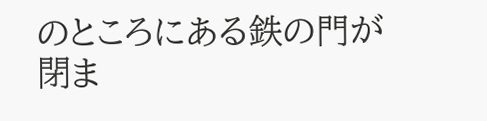のところにある鉄の門が閉ま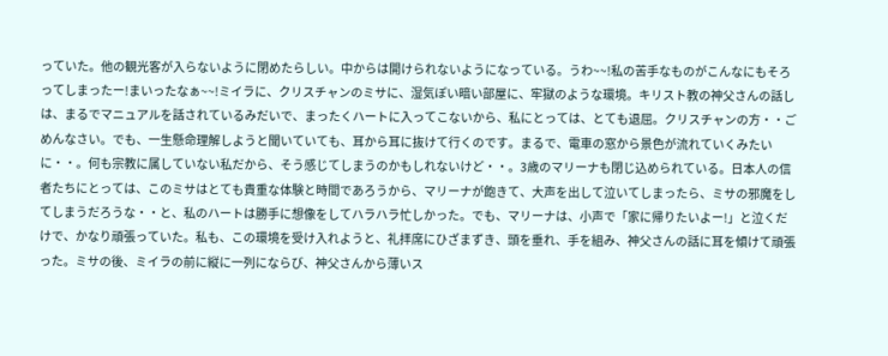っていた。他の観光客が入らないように閉めたらしい。中からは開けられないようになっている。うわ~~!私の苦手なものがこんなにもそろってしまったー!まいったなぁ~~!ミイラに、クリスチャンのミサに、湿気ぽい暗い部屋に、牢獄のような環境。キリスト教の神父さんの話しは、まるでマニュアルを話されているみだいで、まったくハートに入ってこないから、私にとっては、とても退屈。クリスチャンの方・・ごめんなさい。でも、一生懸命理解しようと聞いていても、耳から耳に抜けて行くのです。まるで、電車の窓から景色が流れていくみたいに・・。何も宗教に属していない私だから、そう感じてしまうのかもしれないけど・・。3歳のマリーナも閉じ込められている。日本人の信者たちにとっては、このミサはとても貴重な体験と時間であろうから、マリーナが飽きて、大声を出して泣いてしまったら、ミサの邪魔をしてしまうだろうな・・と、私のハートは勝手に想像をしてハラハラ忙しかった。でも、マリーナは、小声で「家に帰りたいよー!」と泣くだけで、かなり頑張っていた。私も、この環境を受け入れようと、礼拝席にひざまずき、頭を垂れ、手を組み、神父さんの話に耳を傾けて頑張った。ミサの後、ミイラの前に縦に一列にならび、神父さんから薄いス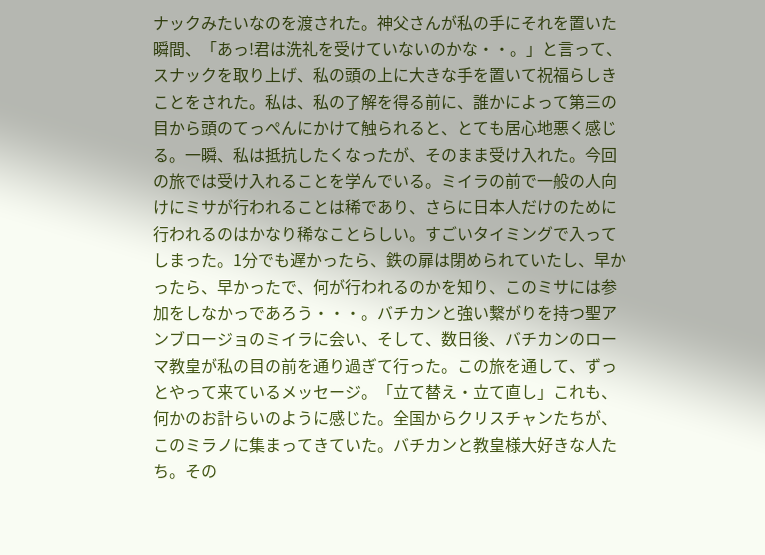ナックみたいなのを渡された。神父さんが私の手にそれを置いた瞬間、「あっ!君は洗礼を受けていないのかな・・。」と言って、スナックを取り上げ、私の頭の上に大きな手を置いて祝福らしきことをされた。私は、私の了解を得る前に、誰かによって第三の目から頭のてっぺんにかけて触られると、とても居心地悪く感じる。一瞬、私は抵抗したくなったが、そのまま受け入れた。今回の旅では受け入れることを学んでいる。ミイラの前で一般の人向けにミサが行われることは稀であり、さらに日本人だけのために行われるのはかなり稀なことらしい。すごいタイミングで入ってしまった。1分でも遅かったら、鉄の扉は閉められていたし、早かったら、早かったで、何が行われるのかを知り、このミサには参加をしなかっであろう・・・。バチカンと強い繋がりを持つ聖アンブロージョのミイラに会い、そして、数日後、バチカンのローマ教皇が私の目の前を通り過ぎて行った。この旅を通して、ずっとやって来ているメッセージ。「立て替え・立て直し」これも、何かのお計らいのように感じた。全国からクリスチャンたちが、このミラノに集まってきていた。バチカンと教皇様大好きな人たち。その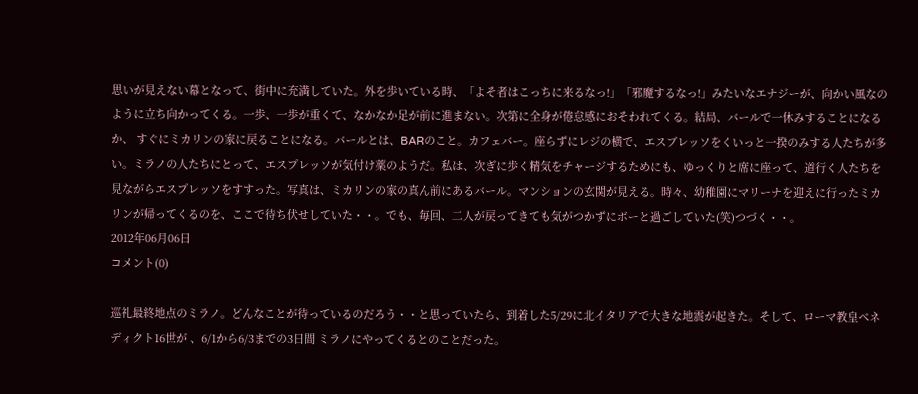思いが見えない幕となって、街中に充満していた。外を歩いている時、「よそ者はこっちに来るなっ!」「邪魔するなっ!」みたいなエナジーが、向かい風なのように立ち向かってくる。一歩、一歩が重くて、なかなか足が前に進まない。次第に全身が倦怠感におそわれてくる。結局、バールで一休みすることになるか、 すぐにミカリンの家に戻ることになる。バールとは、BARのこと。カフェバー。座らずにレジの横で、エスブレッソをくいっと一揆のみする人たちが多い。ミラノの人たちにとって、エスプレッソが気付け薬のようだ。私は、次ぎに歩く精気をチャージするためにも、ゆっくりと席に座って、道行く人たちを見ながらエスプレッソをすすった。写真は、ミカリンの家の真ん前にあるバール。マンションの玄関が見える。時々、幼稚園にマリーナを迎えに行ったミカリンが帰ってくるのを、ここで待ち伏せしていた・・。でも、毎回、二人が戻ってきても気がつかずにボーと過ごしていた(笑)つづく・・。
2012年06月06日
コメント(0)

巡礼最終地点のミラノ。どんなことが待っているのだろう・・と思っていたら、到着した5/29に北イタリアで大きな地震が起きた。そして、ローマ教皇ベネディクト16世が 、6/1から6/3までの3日間 ミラノにやってくるとのことだった。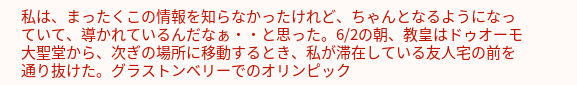私は、まったくこの情報を知らなかったけれど、ちゃんとなるようになっていて、導かれているんだなぁ・・と思った。6/2の朝、教皇はドゥオーモ大聖堂から、次ぎの場所に移動するとき、私が滞在している友人宅の前を通り抜けた。グラストンベリーでのオリンピック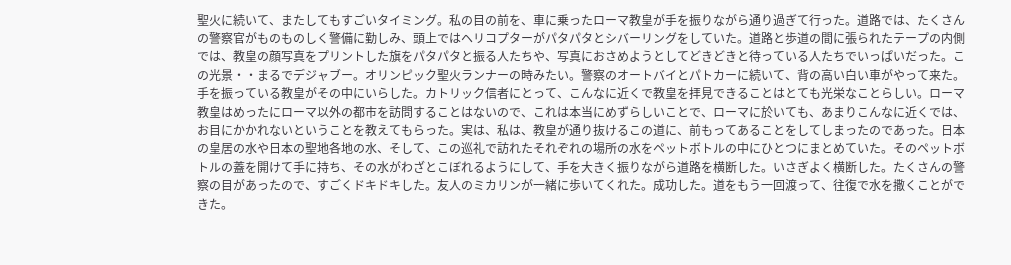聖火に続いて、またしてもすごいタイミング。私の目の前を、車に乗ったローマ教皇が手を振りながら通り過ぎて行った。道路では、たくさんの警察官がものものしく警備に勤しみ、頭上ではヘリコプターがパタパタとシバーリングをしていた。道路と歩道の間に張られたテープの内側では、教皇の顔写真をプリントした旗をパタパタと振る人たちや、写真におさめようとしてどきどきと待っている人たちでいっぱいだった。この光景・・まるでデジャブー。オリンピック聖火ランナーの時みたい。警察のオートバイとパトカーに続いて、背の高い白い車がやって来た。手を振っている教皇がその中にいらした。カトリック信者にとって、こんなに近くで教皇を拝見できることはとても光栄なことらしい。ローマ教皇はめったにローマ以外の都市を訪問することはないので、これは本当にめずらしいことで、ローマに於いても、あまりこんなに近くでは、お目にかかれないということを教えてもらった。実は、私は、教皇が通り抜けるこの道に、前もってあることをしてしまったのであった。日本の皇居の水や日本の聖地各地の水、そして、この巡礼で訪れたそれぞれの場所の水をペットボトルの中にひとつにまとめていた。そのペットボトルの蓋を開けて手に持ち、その水がわざとこぼれるようにして、手を大きく振りながら道路を横断した。いさぎよく横断した。たくさんの警察の目があったので、すごくドキドキした。友人のミカリンが一緒に歩いてくれた。成功した。道をもう一回渡って、往復で水を撒くことができた。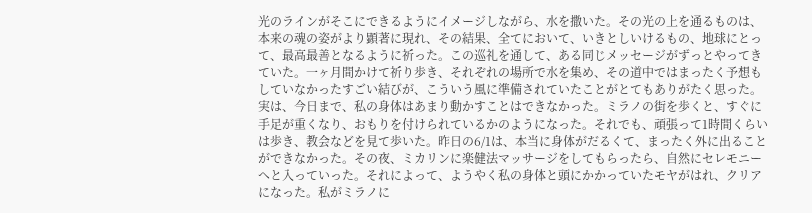光のラインがそこにできるようにイメージしながら、水を撒いた。その光の上を通るものは、本来の魂の姿がより顕著に現れ、その結果、全てにおいて、いきとしいけるもの、地球にとって、最高最善となるように祈った。この巡礼を通して、ある同じメッセージがずっとやってきていた。一ヶ月間かけて祈り歩き、それぞれの場所で水を集め、その道中ではまったく予想もしていなかったすごい結びが、こういう風に準備されていたことがとてもありがたく思った。実は、今日まで、私の身体はあまり動かすことはできなかった。ミラノの街を歩くと、すぐに手足が重くなり、おもりを付けられているかのようになった。それでも、頑張って1時間くらいは歩き、教会などを見て歩いた。昨日の6/1は、本当に身体がだるくて、まったく外に出ることができなかった。その夜、ミカリンに楽健法マッサージをしてもらったら、自然にセレモニーへと入っていった。それによって、ようやく私の身体と頭にかかっていたモヤがはれ、クリアになった。私がミラノに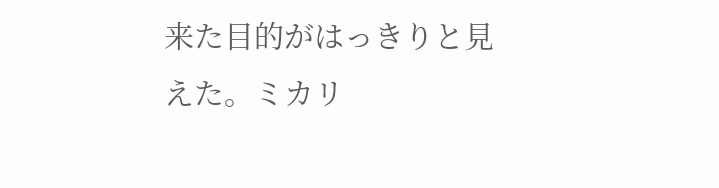来た目的がはっきりと見えた。ミカリ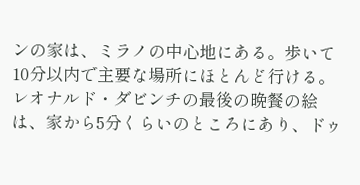ンの家は、ミラノの中心地にある。歩いて10分以内で主要な場所にほとんど行ける。レオナルド・ダビンチの最後の晩餐の絵は、家から5分くらいのところにあり、ドゥ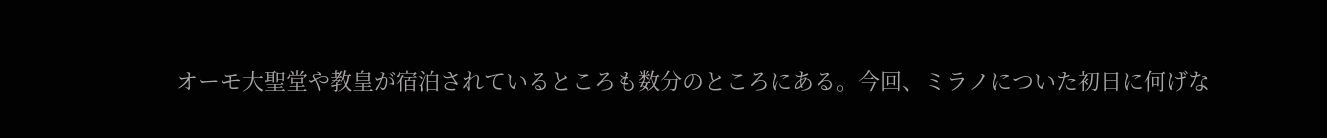オーモ大聖堂や教皇が宿泊されているところも数分のところにある。今回、ミラノについた初日に何げな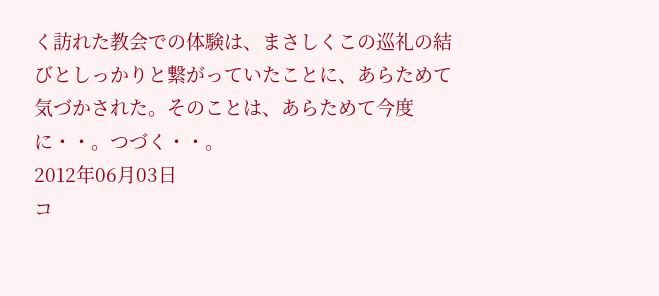く訪れた教会での体験は、まさしくこの巡礼の結びとしっかりと繋がっていたことに、あらためて気づかされた。そのことは、あらためて今度に・・。つづく・・。
2012年06月03日
コ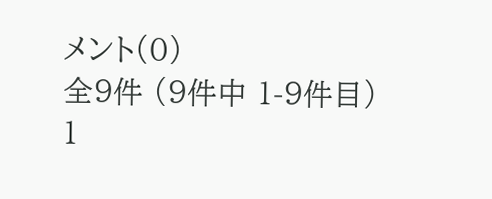メント(0)
全9件 (9件中 1-9件目)
1